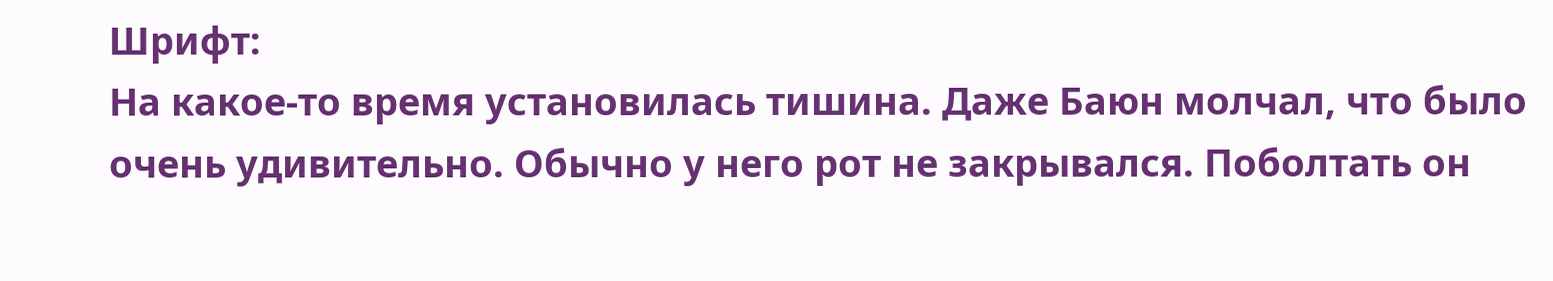Шрифт:
На какое-то время установилась тишина. Даже Баюн молчал, что было очень удивительно. Обычно у него рот не закрывался. Поболтать он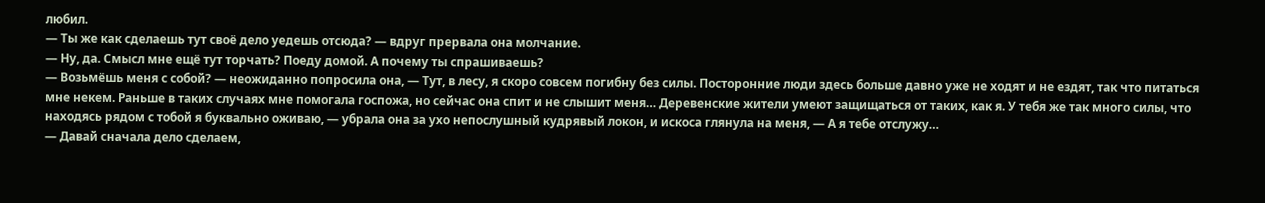любил.
— Ты же как сделаешь тут своё дело уедешь отсюда? — вдруг прервала она молчание.
— Ну, да. Смысл мне ещё тут торчать? Поеду домой. А почему ты спрашиваешь?
— Возьмёшь меня с собой? — неожиданно попросила она, — Тут, в лесу, я скоро совсем погибну без силы. Посторонние люди здесь больше давно уже не ходят и не ездят, так что питаться мне некем. Раньше в таких случаях мне помогала госпожа, но сейчас она спит и не слышит меня… Деревенские жители умеют защищаться от таких, как я. У тебя же так много силы, что находясь рядом с тобой я буквально оживаю, — убрала она за ухо непослушный кудрявый локон, и искоса глянула на меня, — А я тебе отслужу…
— Давай сначала дело сделаем,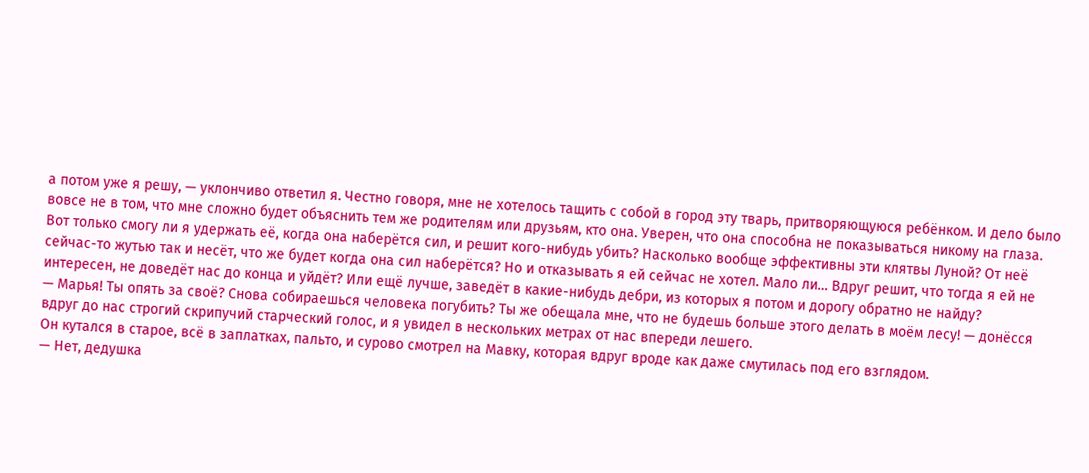а потом уже я решу, — уклончиво ответил я. Честно говоря, мне не хотелось тащить с собой в город эту тварь, притворяющуюся ребёнком. И дело было вовсе не в том, что мне сложно будет объяснить тем же родителям или друзьям, кто она. Уверен, что она способна не показываться никому на глаза. Вот только смогу ли я удержать её, когда она наберётся сил, и решит кого-нибудь убить? Насколько вообще эффективны эти клятвы Луной? От неё сейчас-то жутью так и несёт, что же будет когда она сил наберётся? Но и отказывать я ей сейчас не хотел. Мало ли… Вдруг решит, что тогда я ей не интересен, не доведёт нас до конца и уйдёт? Или ещё лучше, заведёт в какие-нибудь дебри, из которых я потом и дорогу обратно не найду?
— Марья! Ты опять за своё? Снова собираешься человека погубить? Ты же обещала мне, что не будешь больше этого делать в моём лесу! — донёсся вдруг до нас строгий скрипучий старческий голос, и я увидел в нескольких метрах от нас впереди лешего.
Он кутался в старое, всё в заплатках, пальто, и сурово смотрел на Мавку, которая вдруг вроде как даже смутилась под его взглядом.
— Нет, дедушка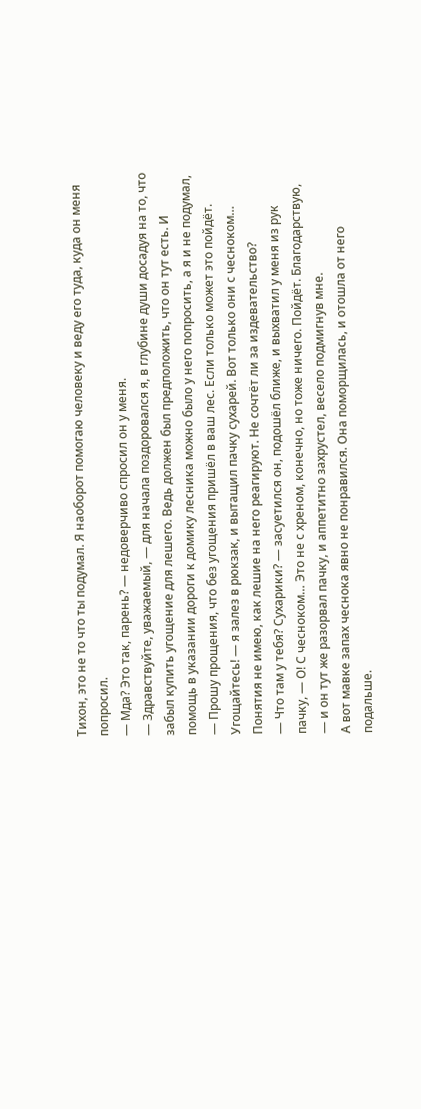Тихон, это не то что ты подумал. Я наоборот помогаю человеку и веду его туда, куда он меня попросил.
— Мда? Это так, парень? — недоверчиво спросил он у меня.
— Здравствуйте, уважаемый, — для начала поздоровался я, в глубине души досадуя на то, что забыл купить угощение для лешего. Ведь должен был предположить, что он тут есть. И помощь в указании дороги к домику лесника можно было у него попросить, а я и не подумал, — Прошу прощения, что без угощения пришёл в ваш лес. Если только может это пойдёт. Угощайтесь! — я залез в рюкзак, и вытащил пачку сухарей. Вот только они с чесноком… Понятия не имею, как лешие на него реагируют. Не сочтёт ли за издевательство?
— Что там у тебя? Сухарики? — засуетился он, подошёл ближе, и выхватил у меня из рук пачку, — О! С чесноком… Это не с хреном, конечно, но тоже ничего. Пойдёт. Благодарствую, — и он тут же разорвал пачку, и аппетитно захрустел, весело подмигнув мне.
А вот мавке запах чеснока явно не понравился. Она поморщилась, и отошла от него подальше.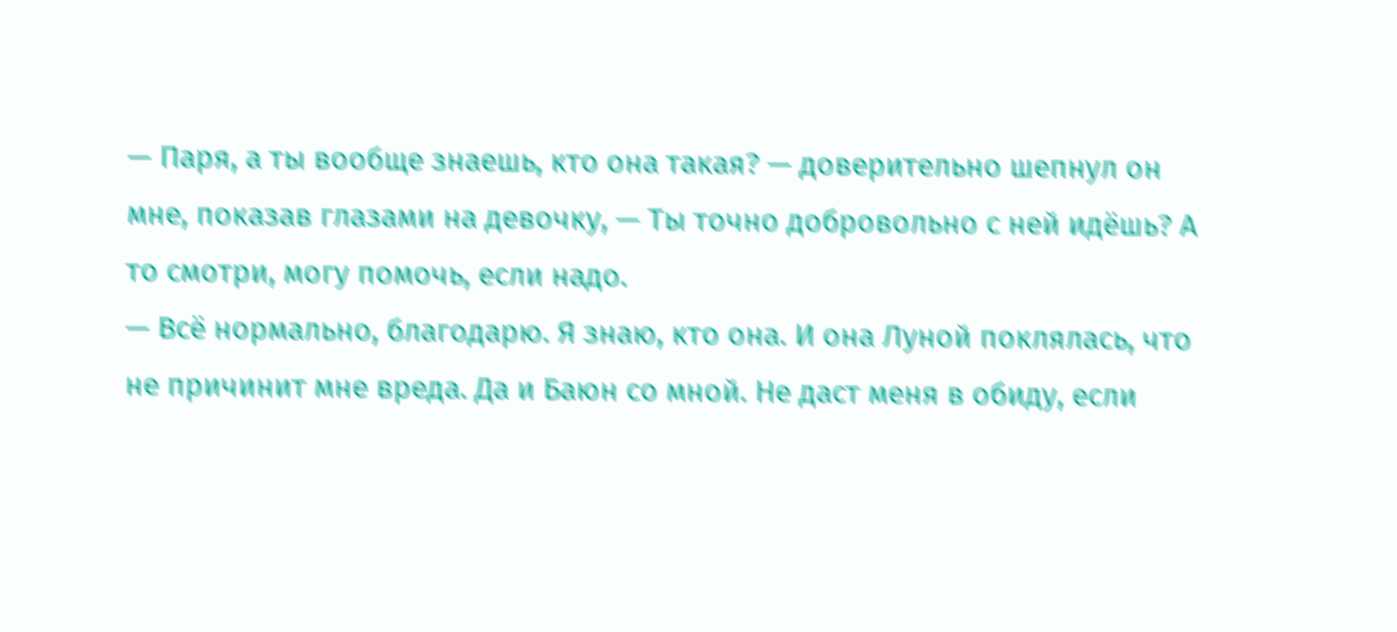— Паря, а ты вообще знаешь, кто она такая? — доверительно шепнул он мне, показав глазами на девочку, — Ты точно добровольно с ней идёшь? А то смотри, могу помочь, если надо.
— Всё нормально, благодарю. Я знаю, кто она. И она Луной поклялась, что не причинит мне вреда. Да и Баюн со мной. Не даст меня в обиду, если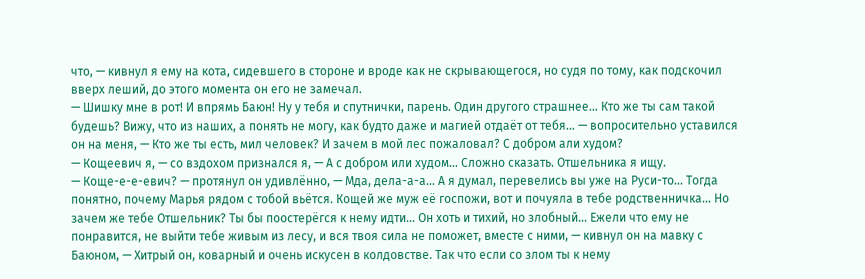что, — кивнул я ему на кота, сидевшего в стороне и вроде как не скрывающегося, но судя по тому, как подскочил вверх леший, до этого момента он его не замечал.
— Шишку мне в рот! И впрямь Баюн! Ну у тебя и спутнички, парень. Один другого страшнее… Кто же ты сам такой будешь? Вижу, что из наших, а понять не могу, как будто даже и магией отдаёт от тебя… — вопросительно уставился он на меня, — Кто же ты есть, мил человек? И зачем в мой лес пожаловал? С добром али худом?
— Кощеевич я, — со вздохом признался я, — А с добром или худом… Сложно сказать. Отшельника я ищу.
— Коще-е-е-евич? — протянул он удивлённо, — Мда, дела-а-а… А я думал, перевелись вы уже на Руси-то… Тогда понятно, почему Марья рядом с тобой вьётся. Кощей же муж её госпожи, вот и почуяла в тебе родственничка… Но зачем же тебе Отшельник? Ты бы поостерёгся к нему идти… Он хоть и тихий, но злобный… Ежели что ему не понравится, не выйти тебе живым из лесу, и вся твоя сила не поможет, вместе с ними, — кивнул он на мавку с Баюном, — Хитрый он, коварный и очень искусен в колдовстве. Так что если со злом ты к нему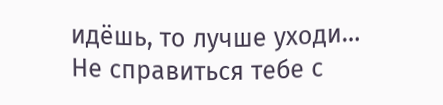идёшь, то лучше уходи… Не справиться тебе с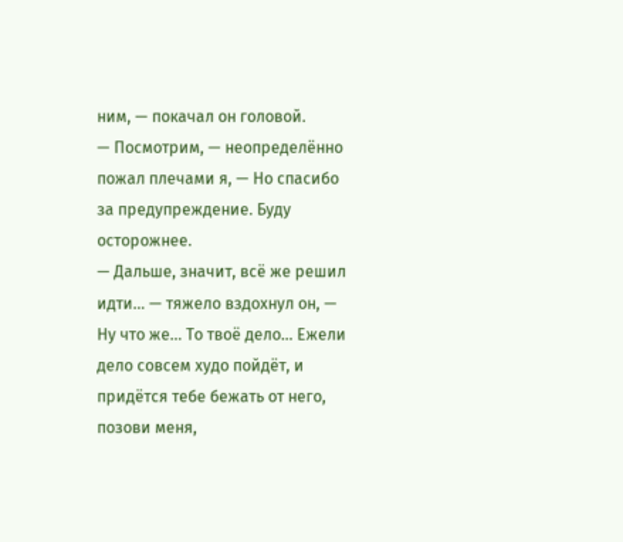ним, — покачал он головой.
— Посмотрим, — неопределённо пожал плечами я, — Но спасибо за предупреждение. Буду осторожнее.
— Дальше, значит, всё же решил идти… — тяжело вздохнул он, — Ну что же… То твоё дело… Ежели дело совсем худо пойдёт, и придётся тебе бежать от него, позови меня,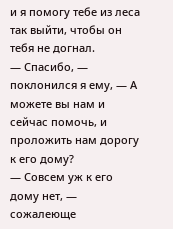и я помогу тебе из леса так выйти, чтобы он тебя не догнал.
— Спасибо, — поклонился я ему, — А можете вы нам и сейчас помочь, и проложить нам дорогу к его дому?
— Совсем уж к его дому нет, — сожалеюще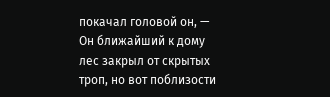покачал головой он, — Он ближайший к дому лес закрыл от скрытых троп, но вот поблизости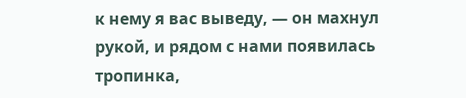к нему я вас выведу, — он махнул рукой, и рядом с нами появилась тропинка,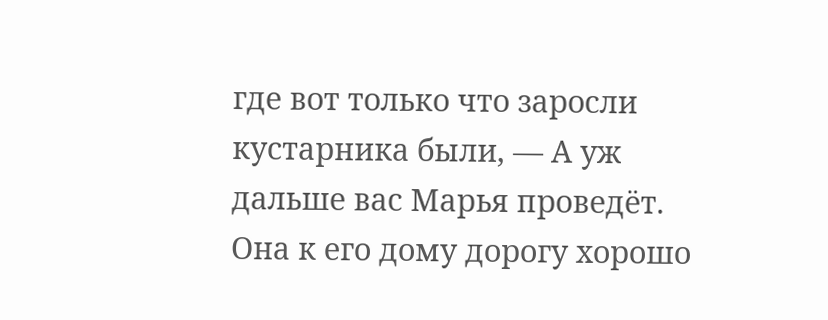где вот только что заросли кустарника были, — А уж дальше вас Марья проведёт. Она к его дому дорогу хорошо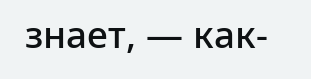знает, — как-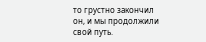то грустно закончил он, и мы продолжили свой путь.